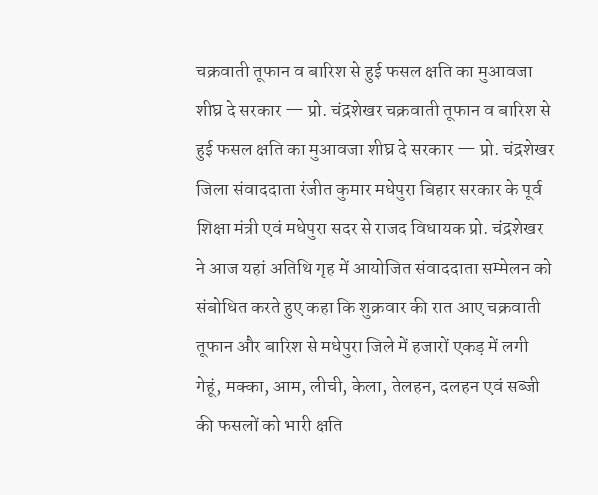चक्रवाती तूफान व बारिश से हुई फसल क्षति का मुआवजा शीघ्र दे सरकार — प्रो. चंद्रशेखर चक्रवाती तूफान व बारिश से हुई फसल क्षति का मुआवजा शीघ्र दे सरकार — प्रो. चंद्रशेखर जिला संवाददाता रंजीत कुमार मधेपुरा बिहार सरकार के पूर्व शिक्षा मंत्री एवं मधेपुरा सदर से राजद विधायक प्रो. चंद्रशेखर ने आज यहां अतिथि गृह में आयोजित संवाददाता सम्मेलन को संबोधित करते हुए कहा कि शुक्रवार की रात आए चक्रवाती तूफान और बारिश से मधेपुरा जिले में हजारों एकड़ में लगी गेहूं, मक्का, आम, लीची, केला, तेलहन, दलहन एवं सब्जी की फसलों को भारी क्षति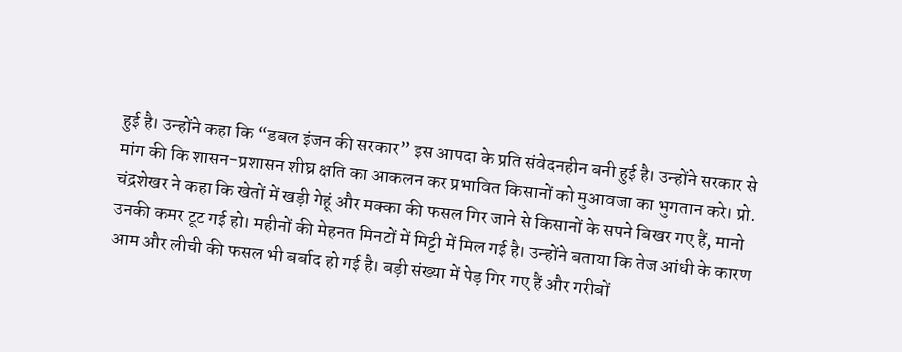हुई है। उन्होंने कहा कि “डबल इंजन की सरकार” इस आपदा के प्रति संवेदनहीन बनी हुई है। उन्होंने सरकार से मांग की कि शासन-प्रशासन शीघ्र क्षति का आकलन कर प्रभावित किसानों को मुआवजा का भुगतान करे। प्रो. चंद्रशेखर ने कहा कि खेतों में खड़ी गेहूं और मक्का की फसल गिर जाने से किसानों के सपने बिखर गए हैं, मानो उनकी कमर टूट गई हो। महीनों की मेहनत मिनटों में मिट्टी में मिल गई है। उन्होंने बताया कि तेज आंधी के कारण आम और लीची की फसल भी बर्बाद हो गई है। बड़ी संख्या में पेड़ गिर गए हैं और गरीबों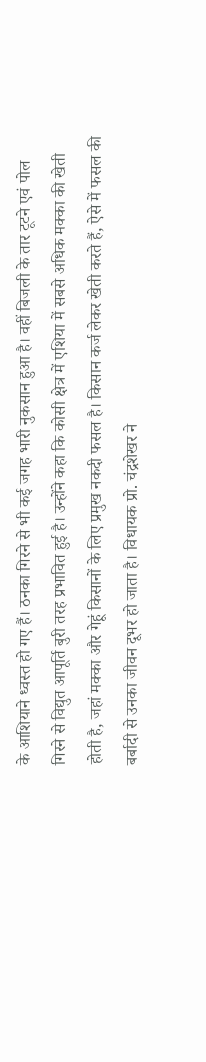के आशियाने ध्वस्त हो गए हैं। ठनका गिरने से भी कई जगह भारी नुकसान हुआ है। वहीं बिजली के तार टूटने एवं पोल गिरने से विद्युत आपूर्ति बुरी तरह प्रभावित हुई है। उन्होंने कहा कि कोसी क्षेत्र में एशिया में सबसे अधिक मक्का की खेती होती है, जहां मक्का और गेहूं किसानों के लिए प्रमुख नकदी फसल है। किसान कर्ज लेकर खेती करते हैं, ऐसे में फसल की बर्बादी से उनका जीवन दूभर हो जाता है। विधायक प्रो. चंद्रशेखर ने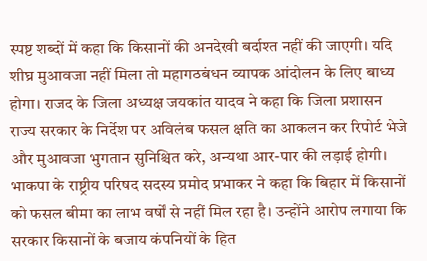स्पष्ट शब्दों में कहा कि किसानों की अनदेखी बर्दाश्त नहीं की जाएगी। यदि शीघ्र मुआवजा नहीं मिला तो महागठबंधन व्यापक आंदोलन के लिए बाध्य होगा। राजद के जिला अध्यक्ष जयकांत यादव ने कहा कि जिला प्रशासन राज्य सरकार के निर्देश पर अविलंब फसल क्षति का आकलन कर रिपोर्ट भेजे और मुआवजा भुगतान सुनिश्चित करे, अन्यथा आर-पार की लड़ाई होगी। भाकपा के राष्ट्रीय परिषद सदस्य प्रमोद प्रभाकर ने कहा कि बिहार में किसानों को फसल बीमा का लाभ वर्षों से नहीं मिल रहा है। उन्होंने आरोप लगाया कि सरकार किसानों के बजाय कंपनियों के हित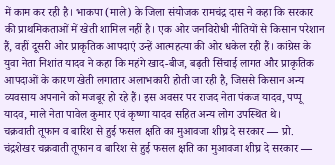में काम कर रही है। भाकपा (माले) के जिला संयोजक रामचंद्र दास ने कहा कि सरकार की प्राथमिकताओं में खेती शामिल नहीं है। एक ओर जनविरोधी नीतियों से किसान परेशान हैं, वहीं दूसरी ओर प्राकृतिक आपदाएं उन्हें आत्महत्या की ओर धकेल रही हैं। कांग्रेस के युवा नेता निशांत यादव ने कहा कि महंगे खाद-बीज, बढ़ती सिंचाई लागत और प्राकृतिक आपदाओं के कारण खेती लगातार अलाभकारी होती जा रही है, जिससे किसान अन्य व्यवसाय अपनाने को मजबूर हो रहे हैं। इस अवसर पर राजद नेता पंकज यादव, पप्पू यादव, माले नेता पावेल कुमार एवं कृष्णा यादव सहित अन्य लोग उपस्थित थे।
चक्रवाती तूफान व बारिश से हुई फसल क्षति का मुआवजा शीघ्र दे सरकार — प्रो. चंद्रशेखर चक्रवाती तूफान व बारिश से हुई फसल क्षति का मुआवजा शीघ्र दे सरकार —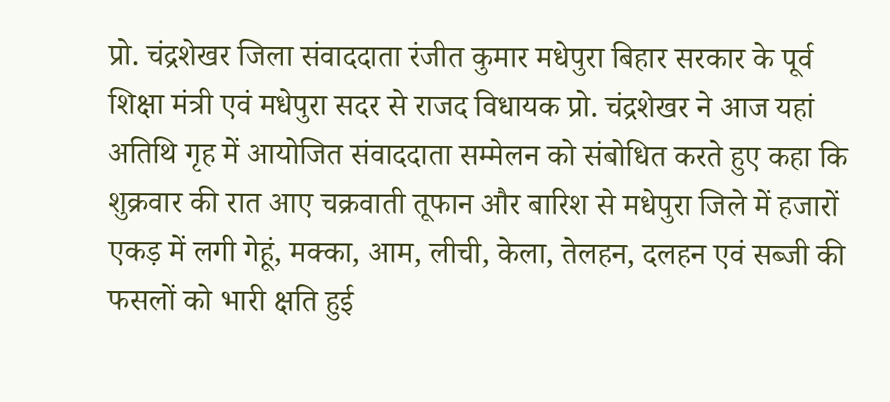प्रो. चंद्रशेखर जिला संवाददाता रंजीत कुमार मधेपुरा बिहार सरकार के पूर्व शिक्षा मंत्री एवं मधेपुरा सदर से राजद विधायक प्रो. चंद्रशेखर ने आज यहां अतिथि गृह में आयोजित संवाददाता सम्मेलन को संबोधित करते हुए कहा कि शुक्रवार की रात आए चक्रवाती तूफान और बारिश से मधेपुरा जिले में हजारों एकड़ में लगी गेहूं, मक्का, आम, लीची, केला, तेलहन, दलहन एवं सब्जी की फसलों को भारी क्षति हुई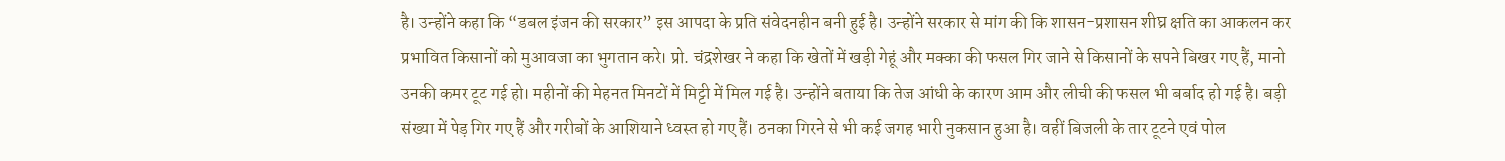है। उन्होंने कहा कि “डबल इंजन की सरकार” इस आपदा के प्रति संवेदनहीन बनी हुई है। उन्होंने सरकार से मांग की कि शासन-प्रशासन शीघ्र क्षति का आकलन कर प्रभावित किसानों को मुआवजा का भुगतान करे। प्रो. चंद्रशेखर ने कहा कि खेतों में खड़ी गेहूं और मक्का की फसल गिर जाने से किसानों के सपने बिखर गए हैं, मानो उनकी कमर टूट गई हो। महीनों की मेहनत मिनटों में मिट्टी में मिल गई है। उन्होंने बताया कि तेज आंधी के कारण आम और लीची की फसल भी बर्बाद हो गई है। बड़ी संख्या में पेड़ गिर गए हैं और गरीबों के आशियाने ध्वस्त हो गए हैं। ठनका गिरने से भी कई जगह भारी नुकसान हुआ है। वहीं बिजली के तार टूटने एवं पोल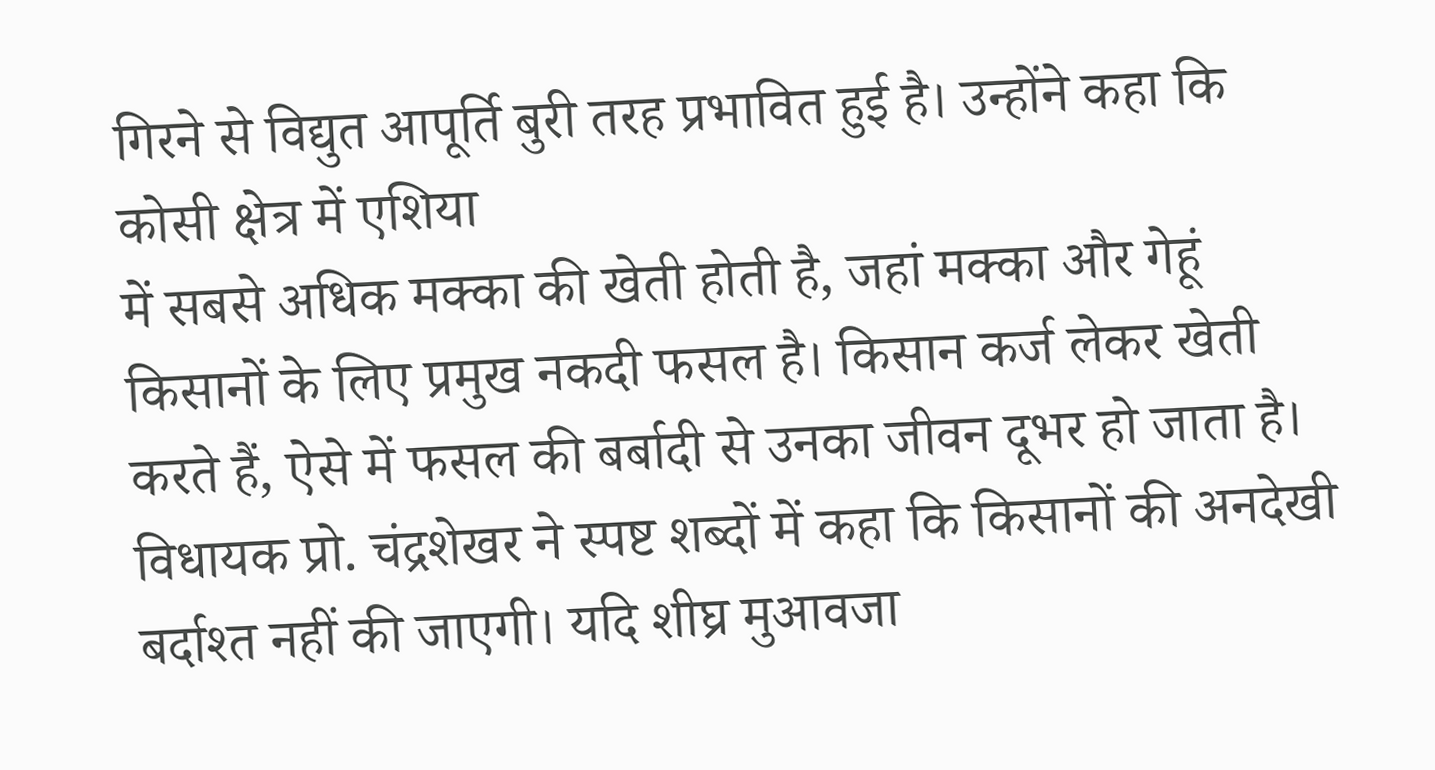गिरने से विद्युत आपूर्ति बुरी तरह प्रभावित हुई है। उन्होंने कहा कि कोसी क्षेत्र में एशिया
में सबसे अधिक मक्का की खेती होती है, जहां मक्का और गेहूं किसानों के लिए प्रमुख नकदी फसल है। किसान कर्ज लेकर खेती करते हैं, ऐसे में फसल की बर्बादी से उनका जीवन दूभर हो जाता है। विधायक प्रो. चंद्रशेखर ने स्पष्ट शब्दों में कहा कि किसानों की अनदेखी बर्दाश्त नहीं की जाएगी। यदि शीघ्र मुआवजा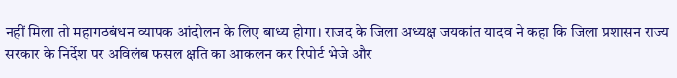नहीं मिला तो महागठबंधन व्यापक आंदोलन के लिए बाध्य होगा। राजद के जिला अध्यक्ष जयकांत यादव ने कहा कि जिला प्रशासन राज्य सरकार के निर्देश पर अविलंब फसल क्षति का आकलन कर रिपोर्ट भेजे और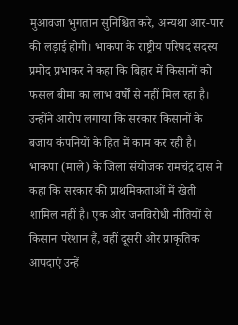मुआवजा भुगतान सुनिश्चित करे, अन्यथा आर-पार की लड़ाई होगी। भाकपा के राष्ट्रीय परिषद सदस्य प्रमोद प्रभाकर ने कहा कि बिहार में किसानों को फसल बीमा का लाभ वर्षों से नहीं मिल रहा है। उन्होंने आरोप लगाया कि सरकार किसानों के बजाय कंपनियों के हित में काम कर रही है। भाकपा (माले) के जिला संयोजक रामचंद्र दास ने कहा कि सरकार की प्राथमिकताओं में खेती शामिल नहीं है। एक ओर जनविरोधी नीतियों से किसान परेशान हैं, वहीं दूसरी ओर प्राकृतिक आपदाएं उन्हें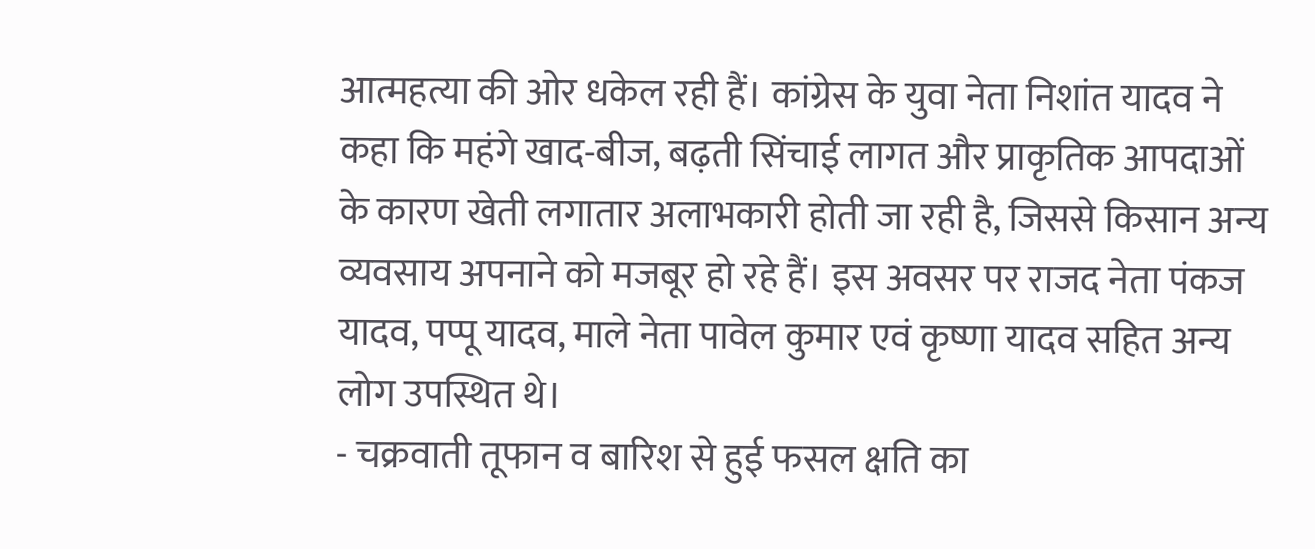आत्महत्या की ओर धकेल रही हैं। कांग्रेस के युवा नेता निशांत यादव ने कहा कि महंगे खाद-बीज, बढ़ती सिंचाई लागत और प्राकृतिक आपदाओं के कारण खेती लगातार अलाभकारी होती जा रही है, जिससे किसान अन्य व्यवसाय अपनाने को मजबूर हो रहे हैं। इस अवसर पर राजद नेता पंकज यादव, पप्पू यादव, माले नेता पावेल कुमार एवं कृष्णा यादव सहित अन्य लोग उपस्थित थे।
- चक्रवाती तूफान व बारिश से हुई फसल क्षति का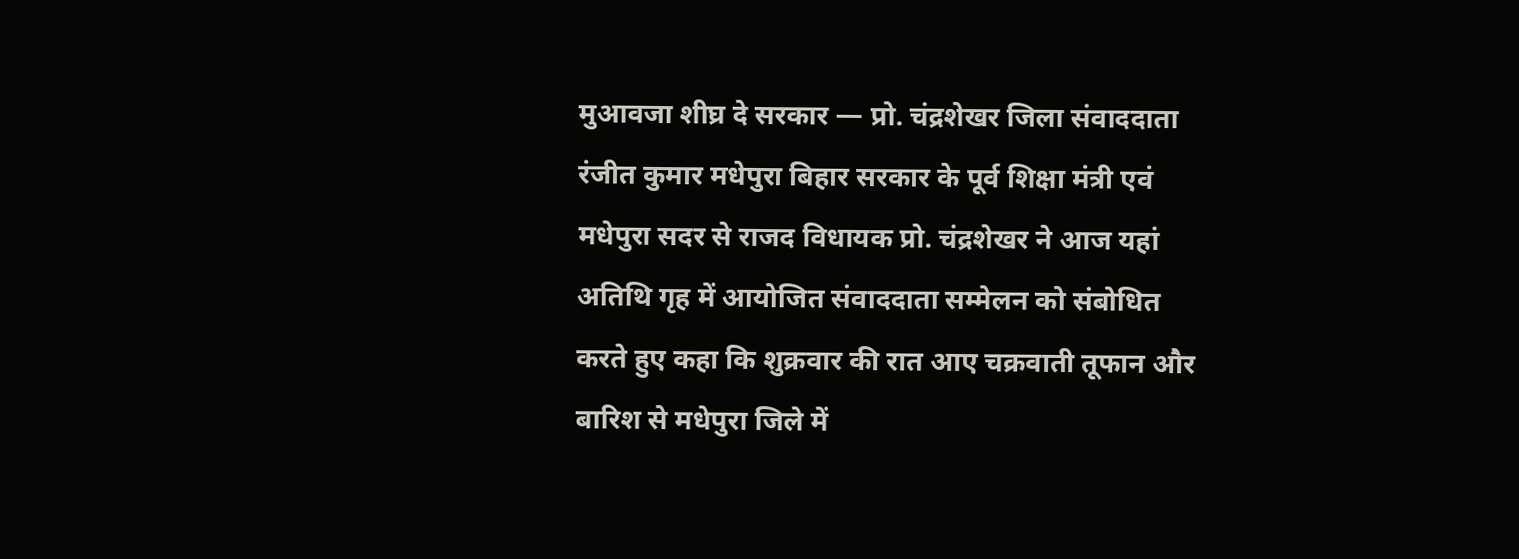मुआवजा शीघ्र दे सरकार — प्रो. चंद्रशेखर जिला संवाददाता रंजीत कुमार मधेपुरा बिहार सरकार के पूर्व शिक्षा मंत्री एवं मधेपुरा सदर से राजद विधायक प्रो. चंद्रशेखर ने आज यहां अतिथि गृह में आयोजित संवाददाता सम्मेलन को संबोधित करते हुए कहा कि शुक्रवार की रात आए चक्रवाती तूफान और बारिश से मधेपुरा जिले में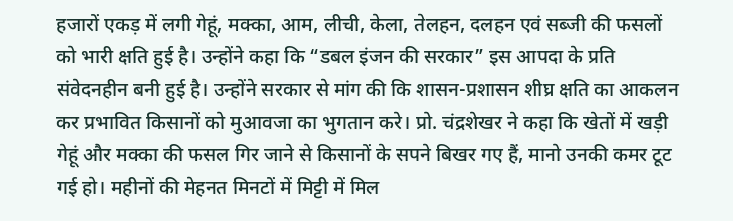हजारों एकड़ में लगी गेहूं, मक्का, आम, लीची, केला, तेलहन, दलहन एवं सब्जी की फसलों को भारी क्षति हुई है। उन्होंने कहा कि “डबल इंजन की सरकार” इस आपदा के प्रति संवेदनहीन बनी हुई है। उन्होंने सरकार से मांग की कि शासन-प्रशासन शीघ्र क्षति का आकलन कर प्रभावित किसानों को मुआवजा का भुगतान करे। प्रो. चंद्रशेखर ने कहा कि खेतों में खड़ी गेहूं और मक्का की फसल गिर जाने से किसानों के सपने बिखर गए हैं, मानो उनकी कमर टूट गई हो। महीनों की मेहनत मिनटों में मिट्टी में मिल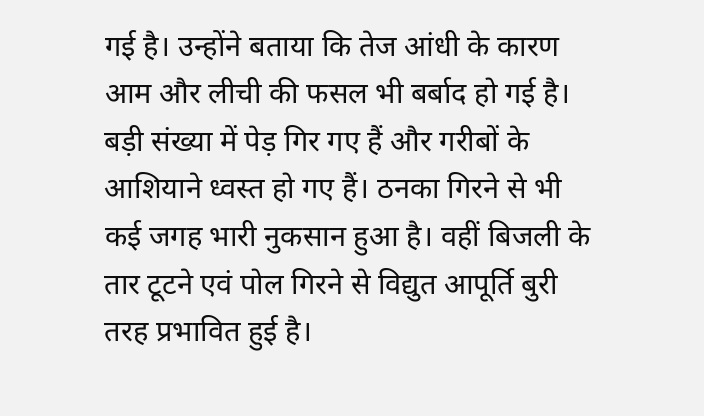गई है। उन्होंने बताया कि तेज आंधी के कारण आम और लीची की फसल भी बर्बाद हो गई है। बड़ी संख्या में पेड़ गिर गए हैं और गरीबों के आशियाने ध्वस्त हो गए हैं। ठनका गिरने से भी कई जगह भारी नुकसान हुआ है। वहीं बिजली के तार टूटने एवं पोल गिरने से विद्युत आपूर्ति बुरी तरह प्रभावित हुई है।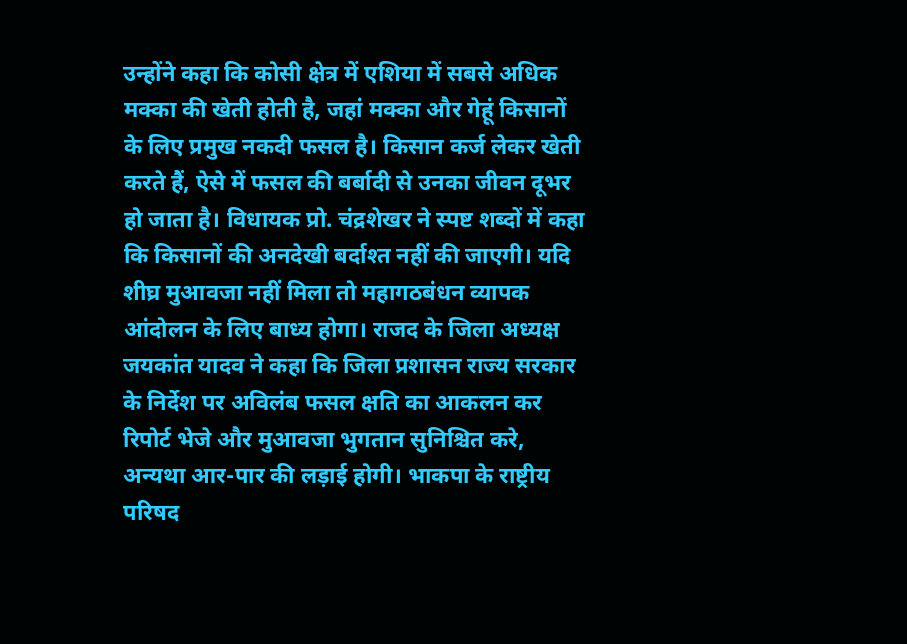उन्होंने कहा कि कोसी क्षेत्र में एशिया में सबसे अधिक मक्का की खेती होती है, जहां मक्का और गेहूं किसानों के लिए प्रमुख नकदी फसल है। किसान कर्ज लेकर खेती करते हैं, ऐसे में फसल की बर्बादी से उनका जीवन दूभर हो जाता है। विधायक प्रो. चंद्रशेखर ने स्पष्ट शब्दों में कहा कि किसानों की अनदेखी बर्दाश्त नहीं की जाएगी। यदि शीघ्र मुआवजा नहीं मिला तो महागठबंधन व्यापक आंदोलन के लिए बाध्य होगा। राजद के जिला अध्यक्ष जयकांत यादव ने कहा कि जिला प्रशासन राज्य सरकार के निर्देश पर अविलंब फसल क्षति का आकलन कर रिपोर्ट भेजे और मुआवजा भुगतान सुनिश्चित करे, अन्यथा आर-पार की लड़ाई होगी। भाकपा के राष्ट्रीय परिषद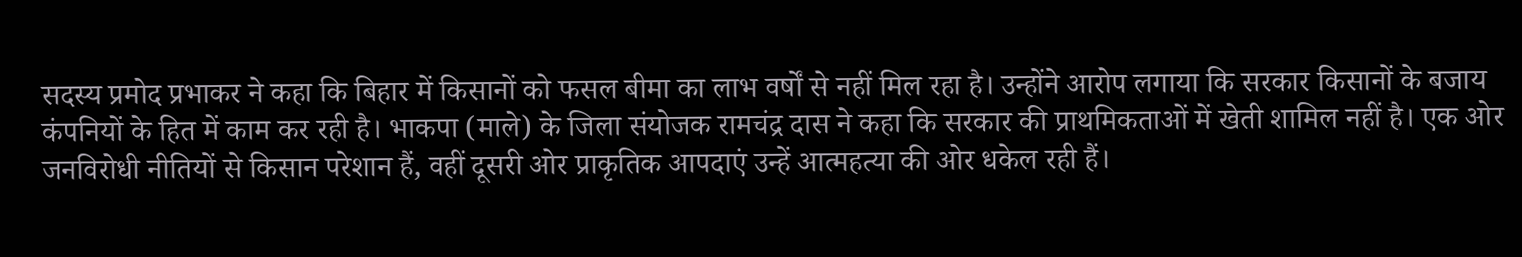सदस्य प्रमोद प्रभाकर ने कहा कि बिहार में किसानों को फसल बीमा का लाभ वर्षों से नहीं मिल रहा है। उन्होंने आरोप लगाया कि सरकार किसानों के बजाय कंपनियों के हित में काम कर रही है। भाकपा (माले) के जिला संयोजक रामचंद्र दास ने कहा कि सरकार की प्राथमिकताओं में खेती शामिल नहीं है। एक ओर जनविरोधी नीतियों से किसान परेशान हैं, वहीं दूसरी ओर प्राकृतिक आपदाएं उन्हें आत्महत्या की ओर धकेल रही हैं।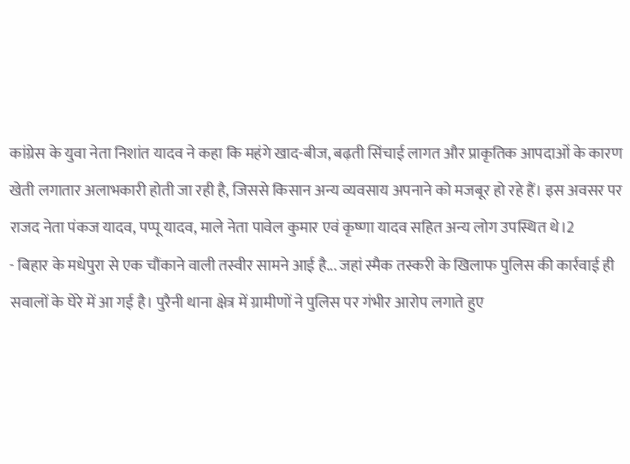कांग्रेस के युवा नेता निशांत यादव ने कहा कि महंगे खाद-बीज, बढ़ती सिंचाई लागत और प्राकृतिक आपदाओं के कारण खेती लगातार अलाभकारी होती जा रही है, जिससे किसान अन्य व्यवसाय अपनाने को मजबूर हो रहे हैं। इस अवसर पर राजद नेता पंकज यादव, पप्पू यादव, माले नेता पावेल कुमार एवं कृष्णा यादव सहित अन्य लोग उपस्थित थे।2
- बिहार के मधेपुरा से एक चौंकाने वाली तस्वीर सामने आई है... जहां स्मैक तस्करी के खिलाफ पुलिस की कार्रवाई ही सवालों के घेरे में आ गई है। पुरैनी थाना क्षेत्र में ग्रामीणों ने पुलिस पर गंभीर आरोप लगाते हुए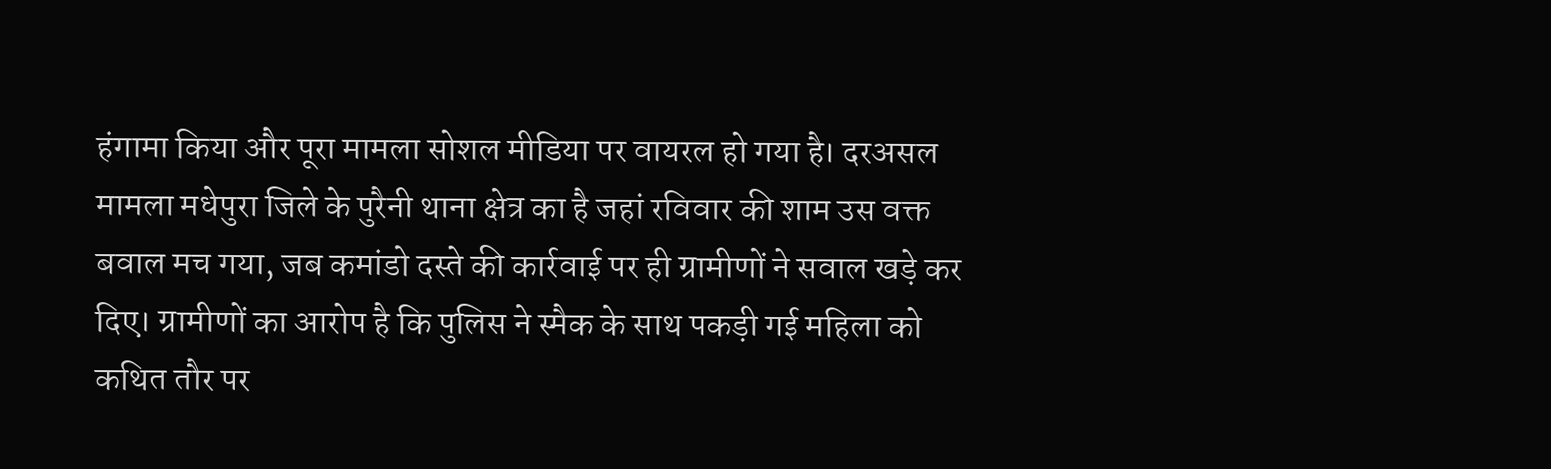हंगामा किया और पूरा मामला सोशल मीडिया पर वायरल हो गया है। दरअसल मामला मधेपुरा जिले के पुरैनी थाना क्षेत्र का है जहां रविवार की शाम उस वक्त बवाल मच गया, जब कमांडो दस्ते की कार्रवाई पर ही ग्रामीणों ने सवाल खड़े कर दिए। ग्रामीणों का आरोप है कि पुलिस ने स्मैक के साथ पकड़ी गई महिला को कथित तौर पर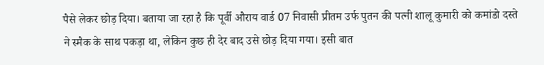पैसे लेकर छोड़ दिया। बताया जा रहा है कि पूर्वी औराय वार्ड 07 निवासी प्रीतम उर्फ पुतन की पत्नी शालू कुमारी को कमांडो दस्ते ने स्मैक के साथ पकड़ा था, लेकिन कुछ ही देर बाद उसे छोड़ दिया गया। इसी बात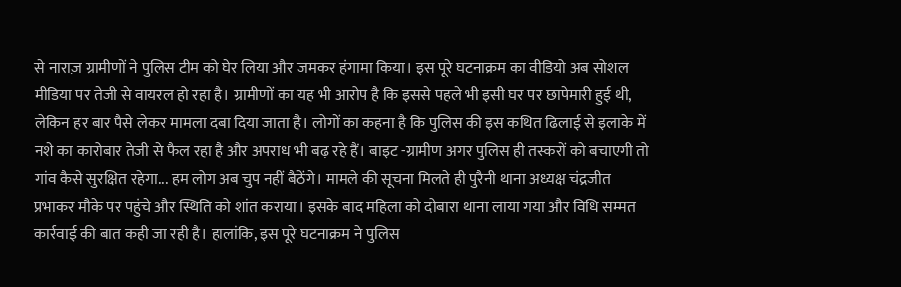से नाराज़ ग्रामीणों ने पुलिस टीम को घेर लिया और जमकर हंगामा किया। इस पूरे घटनाक्रम का वीडियो अब सोशल मीडिया पर तेजी से वायरल हो रहा है। ग्रामीणों का यह भी आरोप है कि इससे पहले भी इसी घर पर छापेमारी हुई थी, लेकिन हर बार पैसे लेकर मामला दबा दिया जाता है। लोगों का कहना है कि पुलिस की इस कथित ढिलाई से इलाके में नशे का कारोबार तेजी से फैल रहा है और अपराध भी बढ़ रहे हैं। बाइट -ग्रामीण अगर पुलिस ही तस्करों को बचाएगी तो गांव कैसे सुरक्षित रहेगा... हम लोग अब चुप नहीं बैठेंगे। मामले की सूचना मिलते ही पुरैनी थाना अध्यक्ष चंद्रजीत प्रभाकर मौके पर पहुंचे और स्थिति को शांत कराया। इसके बाद महिला को दोबारा थाना लाया गया और विधि सम्मत कार्रवाई की बात कही जा रही है। हालांकि, इस पूरे घटनाक्रम ने पुलिस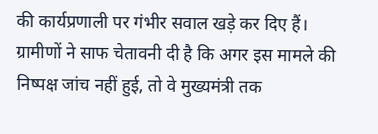की कार्यप्रणाली पर गंभीर सवाल खड़े कर दिए हैं। ग्रामीणों ने साफ चेतावनी दी है कि अगर इस मामले की निष्पक्ष जांच नहीं हुई, तो वे मुख्यमंत्री तक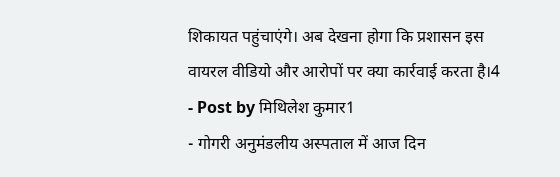शिकायत पहुंचाएंगे। अब देखना होगा कि प्रशासन इस वायरल वीडियो और आरोपों पर क्या कार्रवाई करता है।4
- Post by मिथिलेश कुमार1
- गोगरी अनुमंडलीय अस्पताल में आज दिन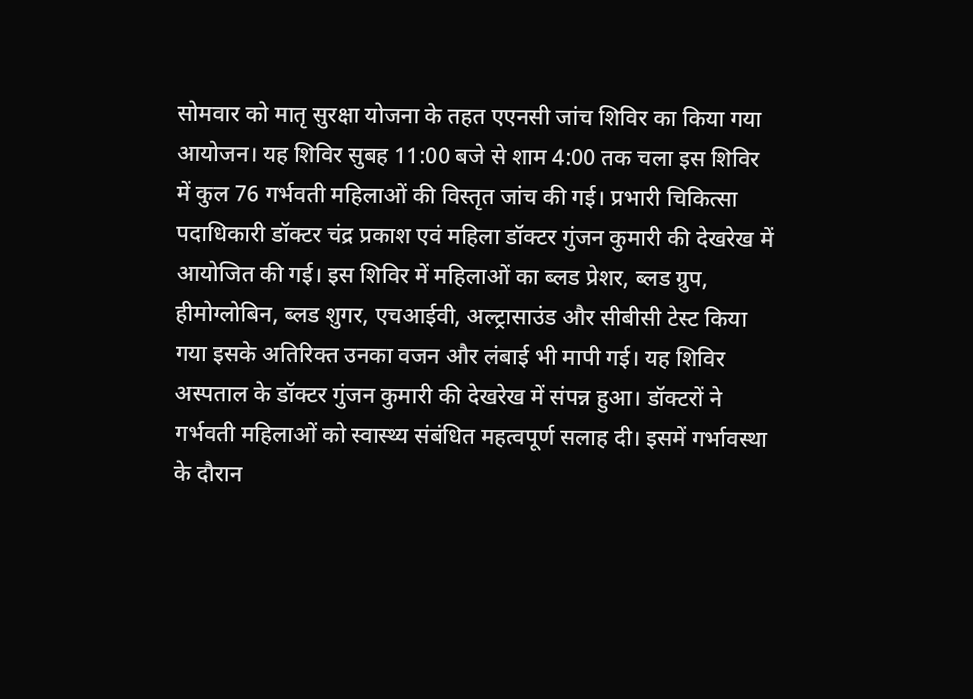सोमवार को मातृ सुरक्षा योजना के तहत एएनसी जांच शिविर का किया गया आयोजन। यह शिविर सुबह 11:00 बजे से शाम 4:00 तक चला इस शिविर में कुल 76 गर्भवती महिलाओं की विस्तृत जांच की गई। प्रभारी चिकित्सा पदाधिकारी डॉक्टर चंद्र प्रकाश एवं महिला डॉक्टर गुंजन कुमारी की देखरेख में आयोजित की गई। इस शिविर में महिलाओं का ब्लड प्रेशर, ब्लड ग्रुप, हीमोग्लोबिन, ब्लड शुगर, एचआईवी, अल्ट्रासाउंड और सीबीसी टेस्ट किया गया इसके अतिरिक्त उनका वजन और लंबाई भी मापी गई। यह शिविर अस्पताल के डॉक्टर गुंजन कुमारी की देखरेख में संपन्न हुआ। डॉक्टरों ने गर्भवती महिलाओं को स्वास्थ्य संबंधित महत्वपूर्ण सलाह दी। इसमें गर्भावस्था के दौरान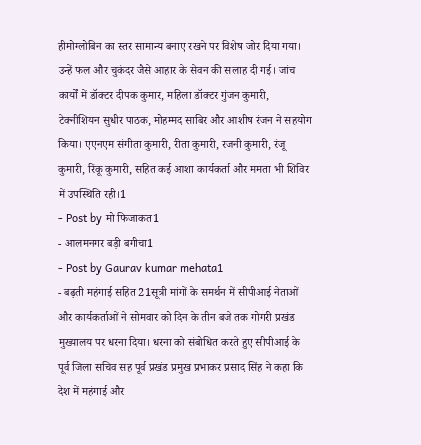हीमोग्लोबिन का स्तर सामान्य बनाए रखने पर विशेष जोर दिया गया। उन्हें फल और चुकंदर जैसे आहार के सेवन की सलाह दी गई। जांच कार्यों में डॉक्टर दीपक कुमार, महिला डॉक्टर गुंजन कुमारी, टेक्नीशियन सुधीर पाठक, मोहम्मद साबिर और आशीष रंजन ने सहयोग किया। एएनएम संगीता कुमारी, रीता कुमारी, रजनी कुमारी, रंजू कुमारी, रिंकू कुमारी, सहित कई आशा कार्यकर्ता और ममता भी शिविर में उपस्थिति रही।1
- Post by मो फिजाकत1
- आलमनगर बड़ी बगीचा1
- Post by Gaurav kumar mehata1
- बढ़ती महंगाई सहित 21सूत्री मांगों के समर्थन में सीपीआई नेताओं और कार्यकर्ताओं ने सोमवार को दिन के तीन बजे तक गोगरी प्रखंड मुख्यालय पर धरना दिया। धरना को संबोधित करते हुए सीपीआई के पूर्व जिला सचिव सह पूर्व प्रखंड प्रमुख प्रभाकर प्रसाद सिंह ने कहा कि देश में महंगाई और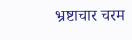भ्रष्टाचार चरम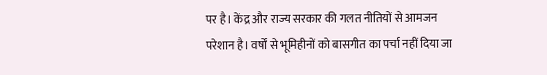पर है। केंद्र और राज्य सरकार की गलत नीतियों से आमजन परेशान है। वर्षों से भूमिहीनों को बासगीत का पर्चा नहीं दिया जा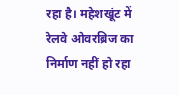रहा है। महेशखूंट में रेलवे ओवरब्रिज का निर्माण नहीं हो रहा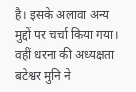है। इसके अलावा अन्य मुद्दों पर चर्चा किया गया। वहीं धरना की अध्यक्षता बटेश्वर मुनि ने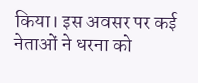किया। इस अवसर पर कई नेताओं ने धरना को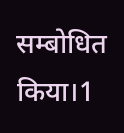सम्बोधित किया।1